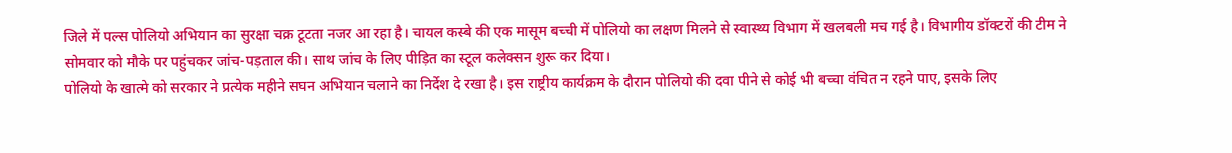जिले में पल्स पोलियो अभियान का सुरक्षा चक्र टूटता नजर आ रहा है। चायल कस्बे की एक मासूम बच्ची में पोलियो का लक्षण मिलने से स्वास्थ्य विभाग में खलबली मच गई है। विभागीय डॉक्टरों की टीम ने सोमवार को मौके पर पहुंचकर जांच-पड़ताल की। साथ जांच के लिए पीड़ित का स्टूल कलेक्सन शुरू कर दिया।
पोलियो के खात्मे को सरकार ने प्रत्येक महीने सघन अभियान चलाने का निर्देश दे रखा है। इस राष्ट्रीय कार्यक्रम के दौरान पोलियो की दवा पीने से कोई भी बच्चा वंचित न रहने पाए, इसके लिए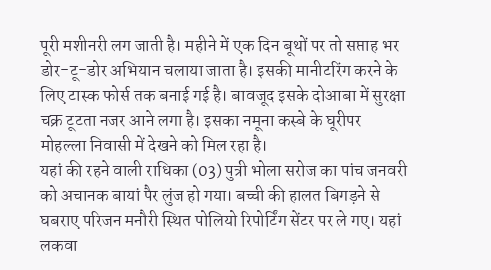पूरी मशीनरी लग जाती है। महीने में एक दिन बूथों पर तो सप्ताह भर डोर-टू-डोर अभियान चलाया जाता है। इसकी मानीटरिंग करने के लिए टास्क फोर्स तक बनाई गई है। बावजूद इसके दोआबा में सुरक्षा चक्र टूटता नजर आने लगा है। इसका नमूना कस्बे के घूरीपर मोहल्ला निवासी में देखने को मिल रहा है।
यहां की रहने वाली राधिका (03) पुत्री भोला सरोज का पांच जनवरी को अचानक बायां पैर लुंज हो गया। बच्ची की हालत बिगड़ने से घबराए परिजन मनौरी स्थित पोलियो रिपोर्टिंग सेंटर पर ले गए। यहां लकवा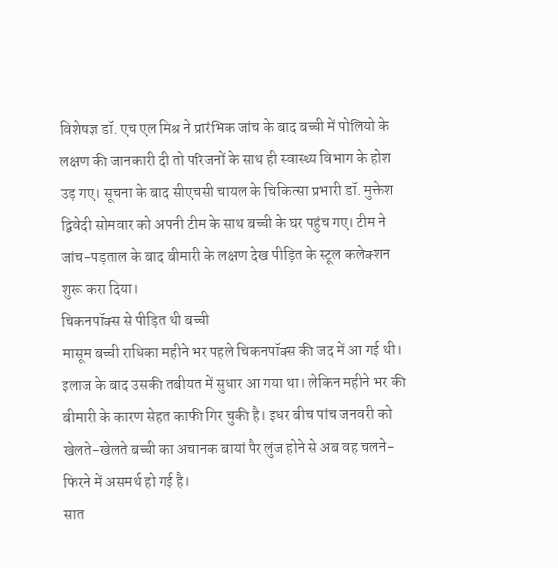विशेषज्ञ डॉ. एच एल मिश्र ने प्रारंभिक जांच के बाद बच्ची में पोलियो के लक्षण की जानकारी दी तो परिजनों के साथ ही स्वास्थ्य विभाग के होश उड़ गए। सूचना के बाद सीएचसी चायल के चिकित्सा प्रभारी डॉ. मुक्तेश द्विवेदी सोमवार को अपनी टीम के साथ बच्ची के घर पहुंच गए। टीम ने जांच-पड़ताल के बाद बीमारी के लक्षण देख पीड़ित के स्टूल कलेक्शन शुरू करा दिया।
चिकनपॉक्स से पीड़ित थी बच्ची
मासूम बच्ची राधिका महीने भर पहले चिकनपॉक्स की जद में आ गई थी। इलाज के बाद उसकी तबीयत में सुधार आ गया था। लेकिन महीने भर की बीमारी के कारण सेहत काफी गिर चुकी है। इधर बीच पांच जनवरी को खेलते-खेलते बच्ची का अचानक बायां पैर लुंज होने से अब वह चलने-फिरने में असमर्थ हो गई है।
सात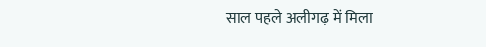साल पहले अलीगढ़ में मिला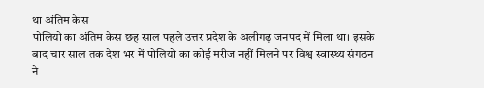था अंतिम केस
पोलियो का अंतिम केस छह साल पहले उत्तर प्रदेश के अलीगढ़ जनपद में मिला था। इसके बाद चार साल तक देश भर में पोलियो का कोई मरीज नहीं मिलने पर विश्व स्वास्थ्य संगठन ने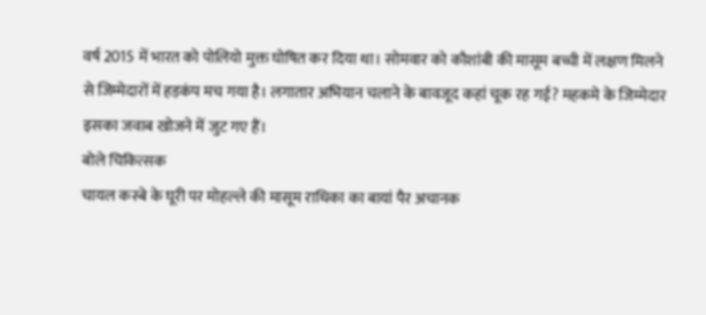वर्ष 2015 में भारत को पोलियो मुक्त घोषित कर दिया था। सोमवार को कौशांबी की मासूम बच्ची में लक्षण मिलने से जिम्मेदारों में हड़कंप मच गया है। लगातार अभियान चलाने के बावजूद कहां चूक रह गई? महकमे के जिम्मेदार इसका जवाब खोजने में जुट गए हैं।
बोले चिकित्सक
चायल कस्बे के घूरी पर मोहल्ले की मासूम राधिका का बायां पैर अचानक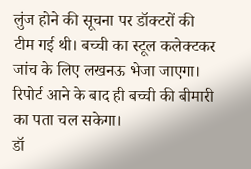लुंज होने की सूचना पर डॉक्टरों की टीम गई थी। बच्ची का स्टूल कलेक्टकर जांच के लिए लखनऊ भेजा जाएगा। रिपोर्ट आने के बाद ही बच्ची की बीमारी का पता चल सकेगा।
डॉ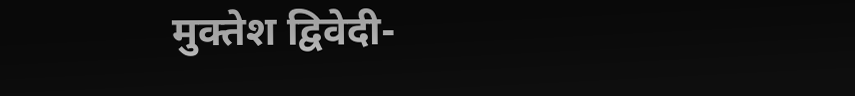मुक्तेश द्विवेदी-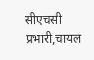सीएचसी प्रभारी,चायल